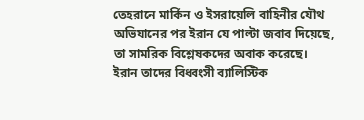তেহরানে মার্কিন ও ইসরায়েলি বাহিনীর যৌথ অভিযানের পর ইরান যে পাল্টা জবাব দিয়েছে, তা সামরিক বিশ্লেষকদের অবাক করেছে। ইরান তাদের বিধ্বংসী ব্যালিস্টিক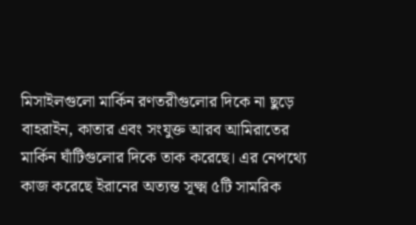মিসাইলগুলো মার্কিন রণতরীগুলোর দিকে না ছুড়ে বাহরাইন, কাতার এবং সংযুক্ত আরব আমিরাতের মার্কিন ঘাঁটিগুলোর দিকে তাক করেছে। এর নেপথ্যে কাজ করেছে ইরানের অত্যন্ত সূক্ষ্ম ৫টি সামরিক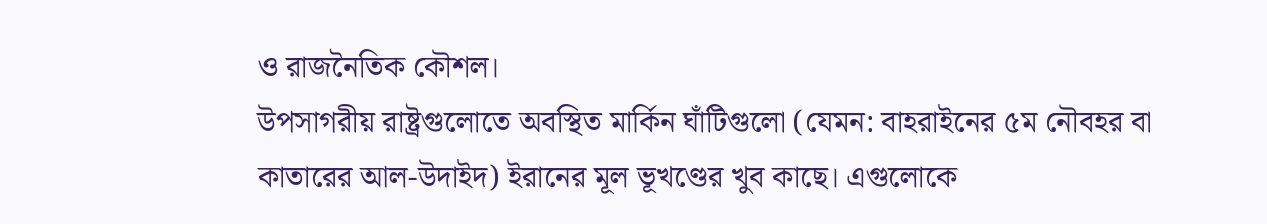ও রাজনৈতিক কৌশল।
উপসাগরীয় রাষ্ট্রগুলোতে অবস্থিত মার্কিন ঘাঁটিগুলো (যেমন: বাহরাইনের ৫ম নৌবহর বা কাতারের আল-উদাইদ) ইরানের মূল ভূখণ্ডের খুব কাছে। এগুলোকে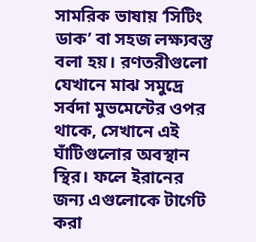সামরিক ভাষায় ‘সিটিং ডাক’ বা সহজ লক্ষ্যবস্তু বলা হয়। রণতরীগুলো যেখানে মাঝ সমুদ্রে সর্বদা মুভমেন্টের ওপর থাকে, সেখানে এই ঘাঁটিগুলোর অবস্থান স্থির। ফলে ইরানের জন্য এগুলোকে টার্গেট করা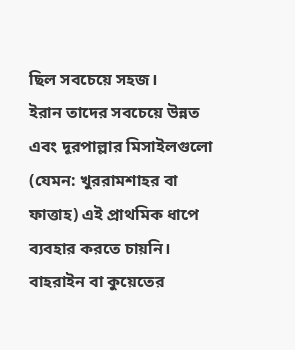ছিল সবচেয়ে সহজ।
ইরান তাদের সবচেয়ে উন্নত এবং দূরপাল্লার মিসাইলগুলো (যেমন: খুররামশাহর বা ফাত্তাহ) এই প্রাথমিক ধাপে ব্যবহার করতে চায়নি। বাহরাইন বা কুয়েতের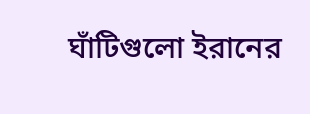ঘাঁটিগুলো ইরানের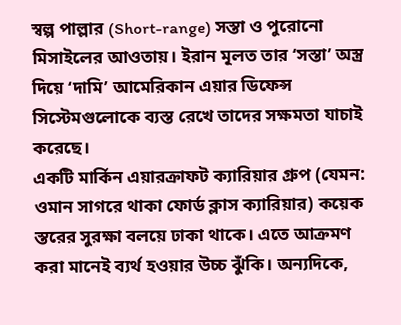স্বল্প পাল্লার (Short-range) সস্তা ও পুরোনো মিসাইলের আওতায়। ইরান মূলত তার ‘সস্তা’ অস্ত্র দিয়ে ‘দামি’ আমেরিকান এয়ার ডিফেন্স সিস্টেমগুলোকে ব্যস্ত রেখে তাদের সক্ষমতা যাচাই করেছে।
একটি মার্কিন এয়ারক্রাফট ক্যারিয়ার গ্রুপ (যেমন: ওমান সাগরে থাকা ফোর্ড ক্লাস ক্যারিয়ার) কয়েক স্তরের সুরক্ষা বলয়ে ঢাকা থাকে। এতে আক্রমণ করা মানেই ব্যর্থ হওয়ার উচ্চ ঝুঁকি। অন্যদিকে,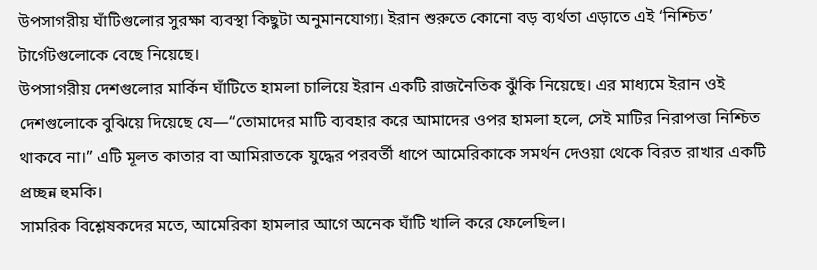উপসাগরীয় ঘাঁটিগুলোর সুরক্ষা ব্যবস্থা কিছুটা অনুমানযোগ্য। ইরান শুরুতে কোনো বড় ব্যর্থতা এড়াতে এই ‘নিশ্চিত’ টার্গেটগুলোকে বেছে নিয়েছে।
উপসাগরীয় দেশগুলোর মার্কিন ঘাঁটিতে হামলা চালিয়ে ইরান একটি রাজনৈতিক ঝুঁকি নিয়েছে। এর মাধ্যমে ইরান ওই দেশগুলোকে বুঝিয়ে দিয়েছে যে—“তোমাদের মাটি ব্যবহার করে আমাদের ওপর হামলা হলে, সেই মাটির নিরাপত্তা নিশ্চিত থাকবে না।” এটি মূলত কাতার বা আমিরাতকে যুদ্ধের পরবর্তী ধাপে আমেরিকাকে সমর্থন দেওয়া থেকে বিরত রাখার একটি প্রচ্ছন্ন হুমকি।
সামরিক বিশ্লেষকদের মতে, আমেরিকা হামলার আগে অনেক ঘাঁটি খালি করে ফেলেছিল।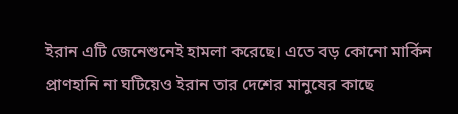ইরান এটি জেনেশুনেই হামলা করেছে। এতে বড় কোনো মার্কিন প্রাণহানি না ঘটিয়েও ইরান তার দেশের মানুষের কাছে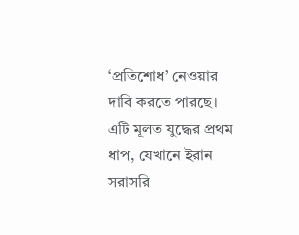‘প্রতিশোধ’ নেওয়ার দাবি করতে পারছে। এটি মূলত যুদ্ধের প্রথম ধাপ, যেখানে ইরান সরাসরি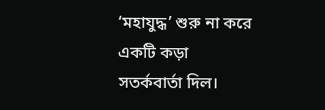‘মহাযুদ্ধ’ শুরু না করে একটি কড়া সতর্কবার্তা দিল।